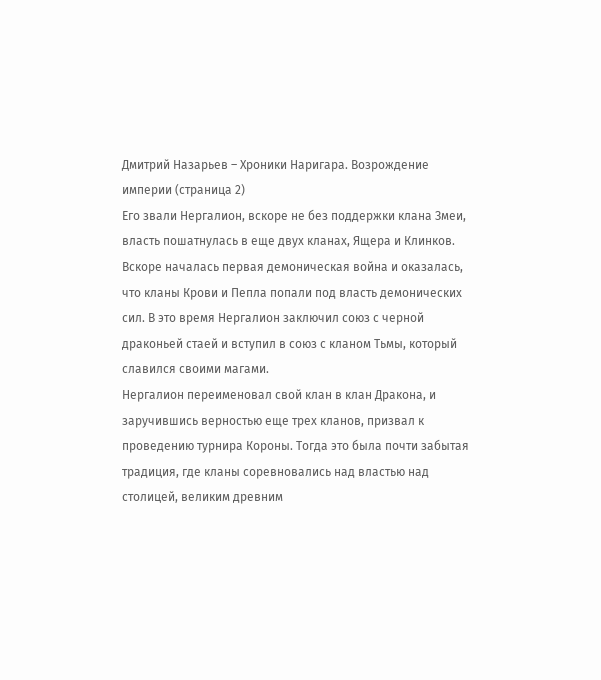Дмитрий Назарьев – Хроники Наригара. Возрождение империи (страница 2)
Его звали Нергалион, вскоре не без поддержки клана Змеи, власть пошатнулась в еще двух кланах, Ящера и Клинков. Вскоре началась первая демоническая война и оказалась, что кланы Крови и Пепла попали под власть демонических сил. В это время Нергалион заключил союз с черной драконьей стаей и вступил в союз с кланом Тьмы, который славился своими магами.
Нергалион переименовал свой клан в клан Дракона, и заручившись верностью еще трех кланов, призвал к проведению турнира Короны. Тогда это была почти забытая традиция, где кланы соревновались над властью над столицей, великим древним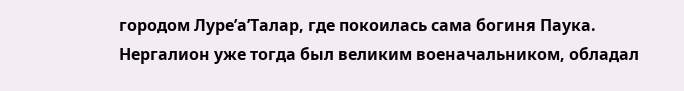городом Луре’а’Талар, где покоилась сама богиня Паука.
Нергалион уже тогда был великим военачальником, обладал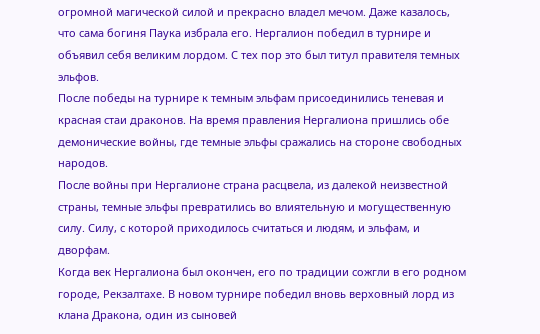огромной магической силой и прекрасно владел мечом. Даже казалось, что сама богиня Паука избрала его. Нергалион победил в турнире и объявил себя великим лордом. С тех пор это был титул правителя темных эльфов.
После победы на турнире к темным эльфам присоединились теневая и красная стаи драконов. На время правления Нергалиона пришлись обе демонические войны, где темные эльфы сражались на стороне свободных народов.
После войны при Нергалионе страна расцвела, из далекой неизвестной страны, темные эльфы превратились во влиятельную и могущественную силу. Силу, с которой приходилось считаться и людям, и эльфам, и дворфам.
Когда век Нергалиона был окончен, его по традиции сожгли в его родном городе, Рекзалтахе. В новом турнире победил вновь верховный лорд из клана Дракона, один из сыновей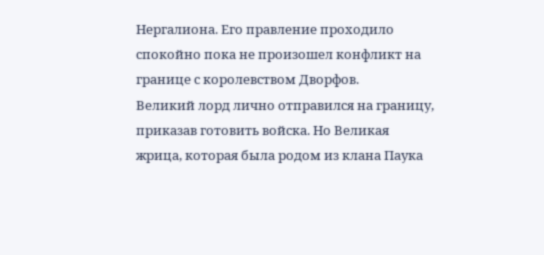Нергалиона. Его правление проходило спокойно пока не произошел конфликт на границе с королевством Дворфов.
Великий лорд лично отправился на границу, приказав готовить войска. Но Великая жрица, которая была родом из клана Паука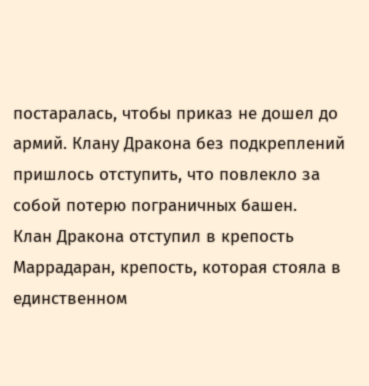постаралась, чтобы приказ не дошел до армий. Клану Дракона без подкреплений пришлось отступить, что повлекло за собой потерю пограничных башен.
Клан Дракона отступил в крепость Маррадаран, крепость, которая стояла в единственном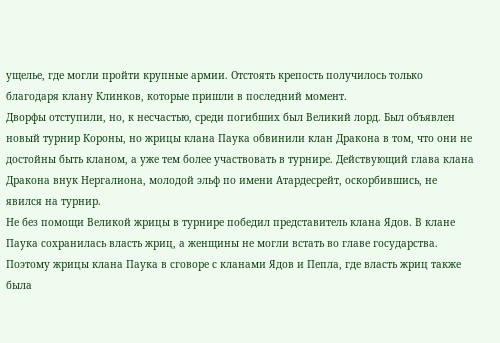ущелье, где могли пройти крупные армии. Отстоять крепость получилось только благодаря клану Клинков, которые пришли в последний момент.
Дворфы отступили, но, к несчастью, среди погибших был Великий лорд. Был объявлен новый турнир Короны, но жрицы клана Паука обвинили клан Дракона в том, что они не достойны быть кланом, а уже тем более участвовать в турнире. Действующий глава клана Дракона внук Нергалиона, молодой эльф по имени Атардесрейт, оскорбившись, не явился на турнир.
Не без помощи Великой жрицы в турнире победил представитель клана Ядов. В клане Паука сохранилась власть жриц, а женщины не могли встать во главе государства. Поэтому жрицы клана Паука в сговоре с кланами Ядов и Пепла, где власть жриц также была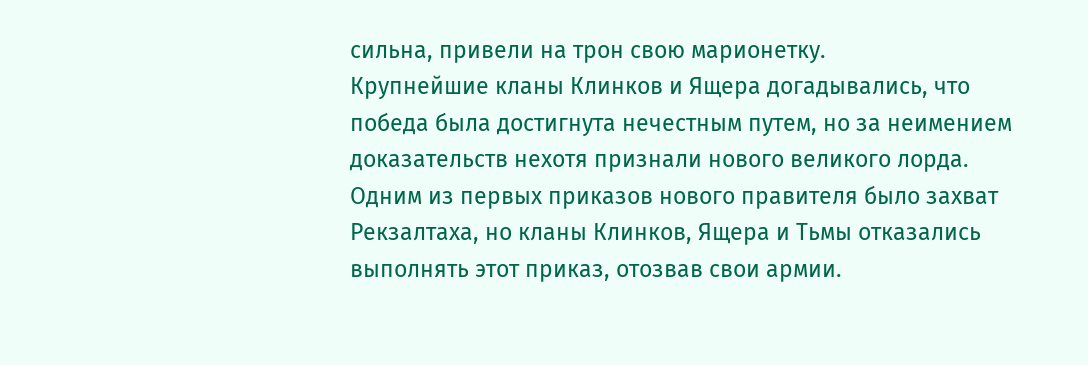сильна, привели на трон свою марионетку.
Крупнейшие кланы Клинков и Ящера догадывались, что победа была достигнута нечестным путем, но за неимением доказательств нехотя признали нового великого лорда. Одним из первых приказов нового правителя было захват Рекзалтаха, но кланы Клинков, Ящера и Тьмы отказались выполнять этот приказ, отозвав свои армии.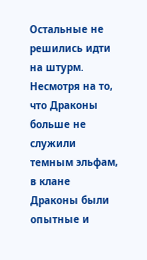Остальные не решились идти на штурм. Несмотря на то, что Драконы больше не служили темным эльфам, в клане Драконы были опытные и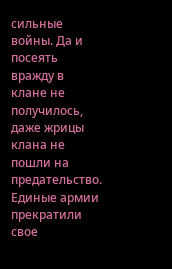сильные войны. Да и посеять вражду в клане не получилось, даже жрицы клана не пошли на предательство.
Единые армии прекратили свое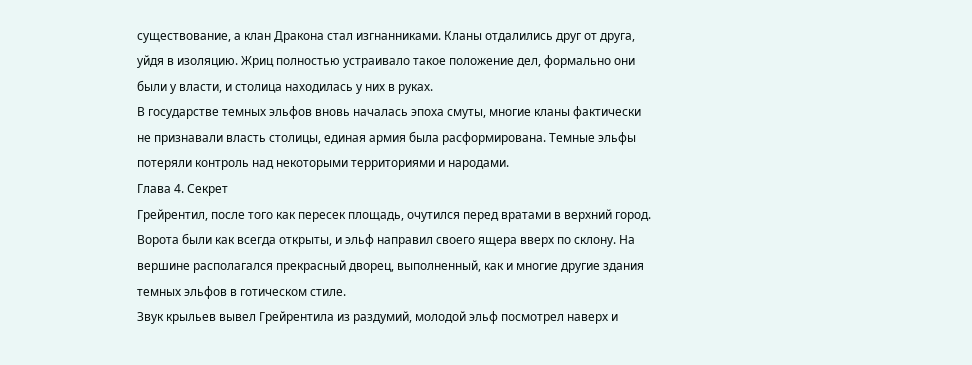существование, а клан Дракона стал изгнанниками. Кланы отдалились друг от друга, уйдя в изоляцию. Жриц полностью устраивало такое положение дел, формально они были у власти, и столица находилась у них в руках.
В государстве темных эльфов вновь началась эпоха смуты, многие кланы фактически не признавали власть столицы, единая армия была расформирована. Темные эльфы потеряли контроль над некоторыми территориями и народами.
Глава 4. Секрет
Грейрентил, после того как пересек площадь, очутился перед вратами в верхний город. Ворота были как всегда открыты, и эльф направил своего ящера вверх по склону. На вершине располагался прекрасный дворец, выполненный, как и многие другие здания темных эльфов в готическом стиле.
Звук крыльев вывел Грейрентила из раздумий, молодой эльф посмотрел наверх и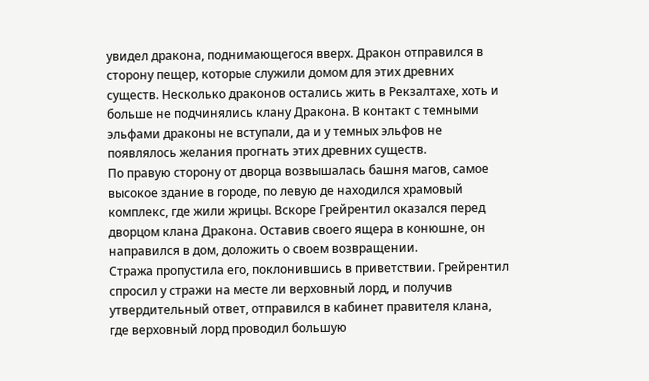увидел дракона, поднимающегося вверх. Дракон отправился в сторону пещер, которые служили домом для этих древних существ. Несколько драконов остались жить в Рекзалтахе, хоть и больше не подчинялись клану Дракона. В контакт с темными эльфами драконы не вступали, да и у темных эльфов не появлялось желания прогнать этих древних существ.
По правую сторону от дворца возвышалась башня магов, самое высокое здание в городе, по левую де находился храмовый комплекс, где жили жрицы. Вскоре Грейрентил оказался перед дворцом клана Дракона. Оставив своего ящера в конюшне, он направился в дом, доложить о своем возвращении.
Стража пропустила его, поклонившись в приветствии. Грейрентил спросил у стражи на месте ли верховный лорд, и получив утвердительный ответ, отправился в кабинет правителя клана, где верховный лорд проводил большую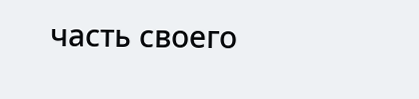часть своего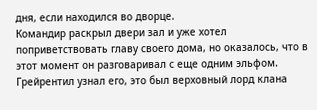дня, если находился во дворце.
Командир раскрыл двери зал и уже хотел поприветствовать главу своего дома, но оказалось, что в этот момент он разговаривал с еще одним эльфом. Грейрентил узнал его, это был верховный лорд клана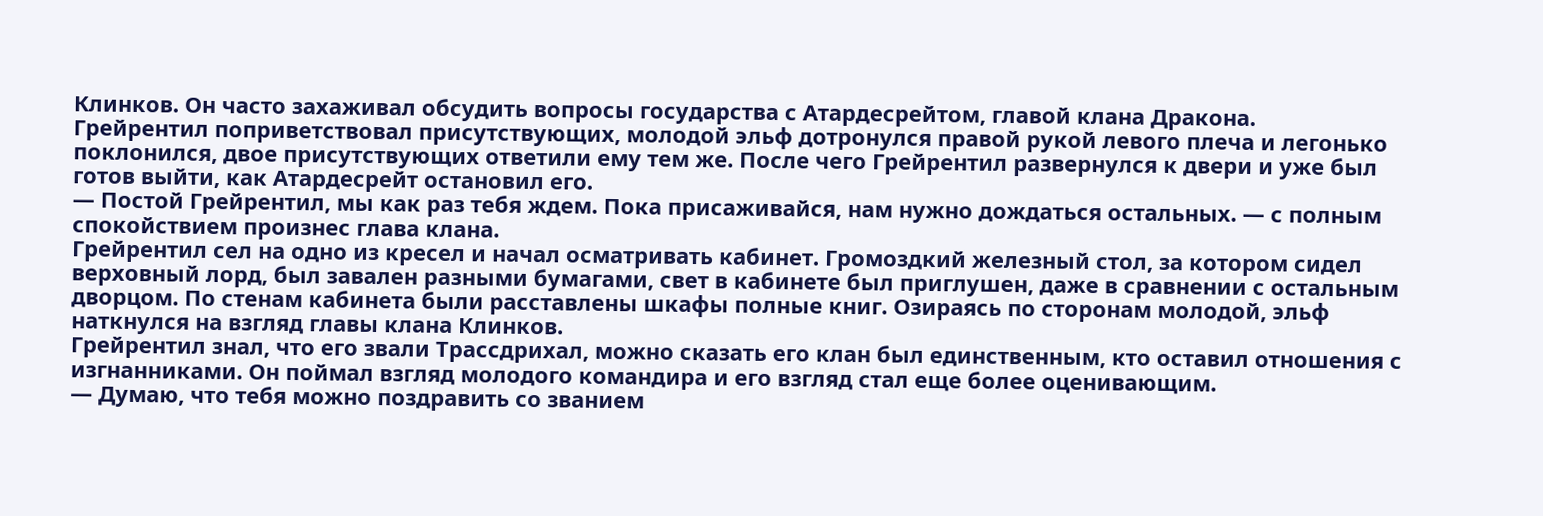Клинков. Он часто захаживал обсудить вопросы государства с Атардесрейтом, главой клана Дракона.
Грейрентил поприветствовал присутствующих, молодой эльф дотронулся правой рукой левого плеча и легонько поклонился, двое присутствующих ответили ему тем же. После чего Грейрентил развернулся к двери и уже был готов выйти, как Атардесрейт остановил его.
— Постой Грейрентил, мы как раз тебя ждем. Пока присаживайся, нам нужно дождаться остальных. — с полным спокойствием произнес глава клана.
Грейрентил сел на одно из кресел и начал осматривать кабинет. Громоздкий железный стол, за котором сидел верховный лорд, был завален разными бумагами, свет в кабинете был приглушен, даже в сравнении с остальным дворцом. По стенам кабинета были расставлены шкафы полные книг. Озираясь по сторонам молодой, эльф наткнулся на взгляд главы клана Клинков.
Грейрентил знал, что его звали Трассдрихал, можно сказать его клан был единственным, кто оставил отношения с изгнанниками. Он поймал взгляд молодого командира и его взгляд стал еще более оценивающим.
— Думаю, что тебя можно поздравить со званием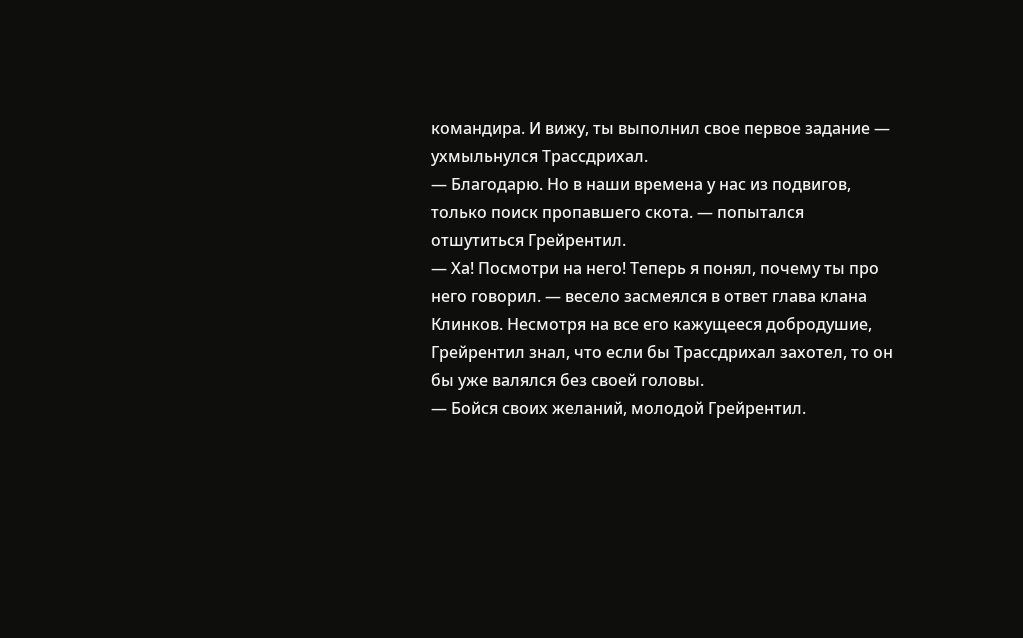командира. И вижу, ты выполнил свое первое задание — ухмыльнулся Трассдрихал.
— Благодарю. Но в наши времена у нас из подвигов, только поиск пропавшего скота. — попытался отшутиться Грейрентил.
— Ха! Посмотри на него! Теперь я понял, почему ты про него говорил. — весело засмеялся в ответ глава клана Клинков. Несмотря на все его кажущееся добродушие, Грейрентил знал, что если бы Трассдрихал захотел, то он бы уже валялся без своей головы.
— Бойся своих желаний, молодой Грейрентил.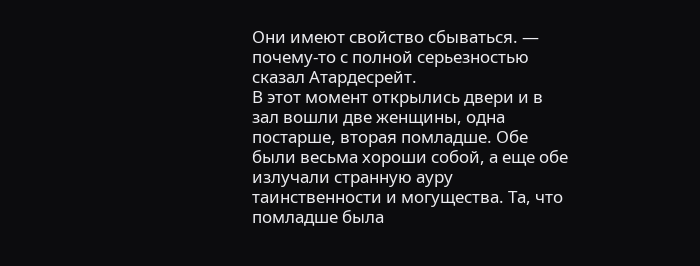Они имеют свойство сбываться. — почему-то с полной серьезностью сказал Атардесрейт.
В этот момент открылись двери и в зал вошли две женщины, одна постарше, вторая помладше. Обе были весьма хороши собой, а еще обе излучали странную ауру таинственности и могущества. Та, что помладше была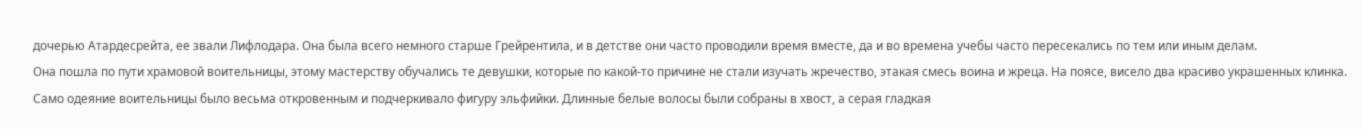дочерью Атардесрейта, ее звали Лифлодара. Она была всего немного старше Грейрентила, и в детстве они часто проводили время вместе, да и во времена учебы часто пересекались по тем или иным делам.
Она пошла по пути храмовой воительницы, этому мастерству обучались те девушки, которые по какой-то причине не стали изучать жречество, этакая смесь воина и жреца. На поясе, висело два красиво украшенных клинка. Само одеяние воительницы было весьма откровенным и подчеркивало фигуру эльфийки. Длинные белые волосы были собраны в хвост, а серая гладкая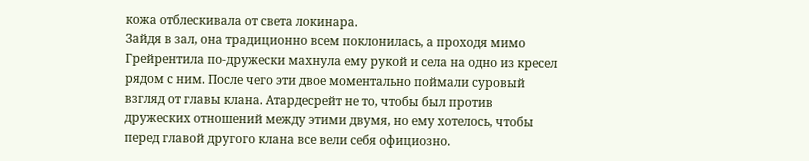кожа отблескивала от света локинара.
Зайдя в зал, она традиционно всем поклонилась, а проходя мимо Грейрентила по-дружески махнула ему рукой и села на одно из кресел рядом с ним. После чего эти двое моментально поймали суровый взгляд от главы клана. Атардесрейт не то, чтобы был против дружеских отношений между этими двумя, но ему хотелось, чтобы перед главой другого клана все вели себя официозно.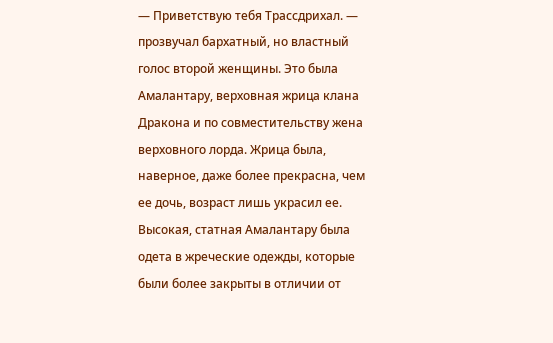— Приветствую тебя Трассдрихал. — прозвучал бархатный, но властный голос второй женщины. Это была Амалантару, верховная жрица клана Дракона и по совместительству жена верховного лорда. Жрица была, наверное, даже более прекрасна, чем ее дочь, возраст лишь украсил ее.
Высокая, статная Амалантару была одета в жреческие одежды, которые были более закрыты в отличии от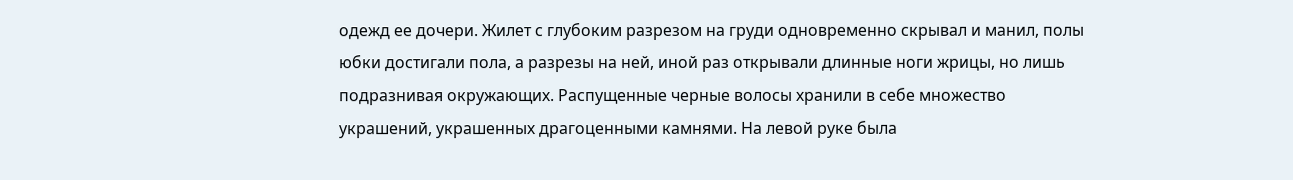одежд ее дочери. Жилет с глубоким разрезом на груди одновременно скрывал и манил, полы юбки достигали пола, а разрезы на ней, иной раз открывали длинные ноги жрицы, но лишь подразнивая окружающих. Распущенные черные волосы хранили в себе множество украшений, украшенных драгоценными камнями. На левой руке была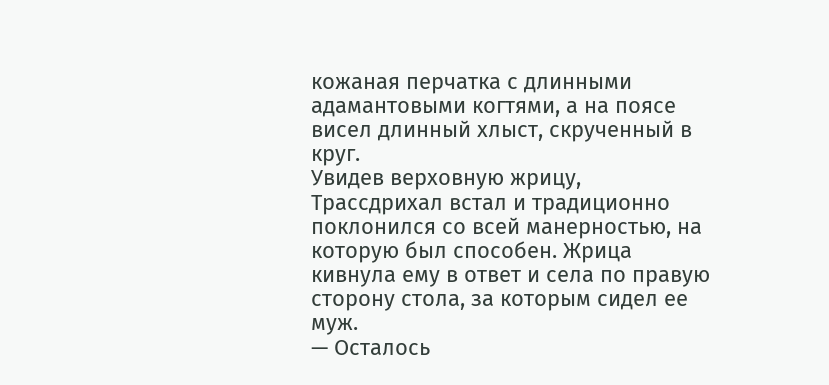кожаная перчатка с длинными адамантовыми когтями, а на поясе висел длинный хлыст, скрученный в круг.
Увидев верховную жрицу, Трассдрихал встал и традиционно поклонился со всей манерностью, на которую был способен. Жрица кивнула ему в ответ и села по правую сторону стола, за которым сидел ее муж.
— Осталось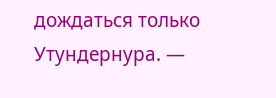дождаться только Утундернура. —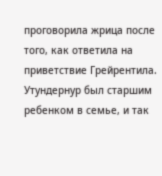проговорила жрица после того, как ответила на приветствие Грейрентила. Утундернур был старшим ребенком в семье, и так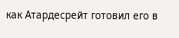как Атардесрейт готовил его в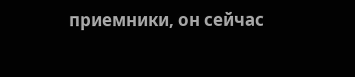приемники, он сейчас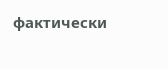фактически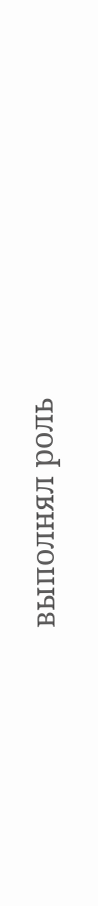выполнял роль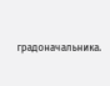градоначальника.